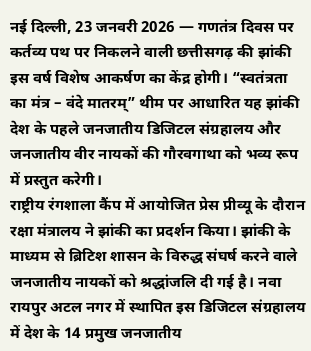नई दिल्ली, 23 जनवरी 2026 — गणतंत्र दिवस पर कर्तव्य पथ पर निकलने वाली छत्तीसगढ़ की झांकी इस वर्ष विशेष आकर्षण का केंद्र होगी। “स्वतंत्रता का मंत्र – वंदे मातरम्” थीम पर आधारित यह झांकी देश के पहले जनजातीय डिजिटल संग्रहालय और जनजातीय वीर नायकों की गौरवगाथा को भव्य रूप में प्रस्तुत करेगी।
राष्ट्रीय रंगशाला कैंप में आयोजित प्रेस प्रीव्यू के दौरान रक्षा मंत्रालय ने झांकी का प्रदर्शन किया। झांकी के माध्यम से ब्रिटिश शासन के विरुद्ध संघर्ष करने वाले जनजातीय नायकों को श्रद्धांजलि दी गई है। नवा रायपुर अटल नगर में स्थापित इस डिजिटल संग्रहालय में देश के 14 प्रमुख जनजातीय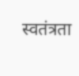स्वतंत्रता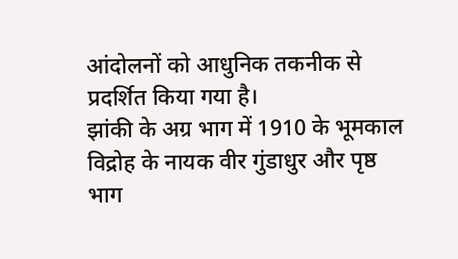आंदोलनों को आधुनिक तकनीक से प्रदर्शित किया गया है।
झांकी के अग्र भाग में 1910 के भूमकाल विद्रोह के नायक वीर गुंडाधुर और पृष्ठ भाग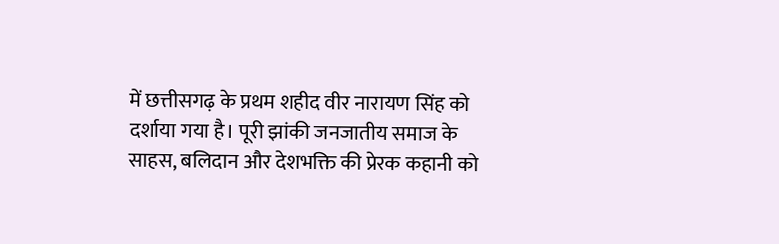में छत्तीसगढ़ के प्रथम शहीद वीर नारायण सिंह को दर्शाया गया है। पूरी झांकी जनजातीय समाज के साहस, बलिदान और देशभक्ति की प्रेरक कहानी को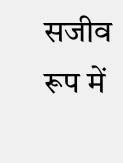सजीव रूप में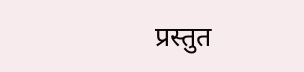प्रस्तुत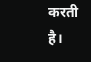करती है।